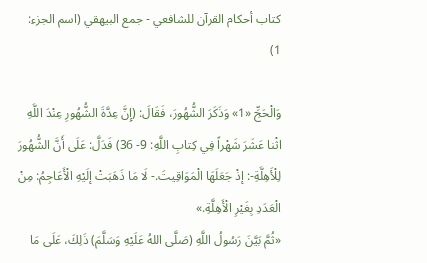كتاب أحكام القرآن للشافعي - جمع البيهقي (اسم الجزء: 1)

وَالْحَجِّ «1» وَذَكَرَ الشُّهُورَ، فَقَالَ: (إِنَّ عِدَّةَ الشُّهُورِ عِنْدَ اللَّهِ اثْنا عَشَرَ شَهْراً فِي كِتابِ اللَّهِ: 9- 36) فَدَلَّ: عَلَى أَنَّ الشُّهُورَ لِلْأَهِلَّةِ-: إذْ جَعَلَهَا الْمَوَاقِيتَ.- لَا مَا ذَهَبَتْ إلَيْهِ الْأَعَاجِمُ: مِنْ الْعَدَدِ بِغَيْرِ الْأَهِلَّةِ.»
«ثُمَّ بَيَّنَ رَسُولُ اللَّهِ (صَلَّى اللهُ عَلَيْهِ وَسَلَّمَ) ذَلِكَ، عَلَى مَا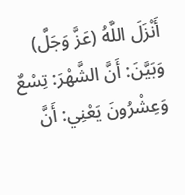أَنْزَلَ اللَّهُ (عَزَّ وَجَلَّ) وَبَيَّنَ: أَنَّ الشَّهْرَ: تِسْعٌ وَعِشْرُونَ يَعْنِي: أَنَّ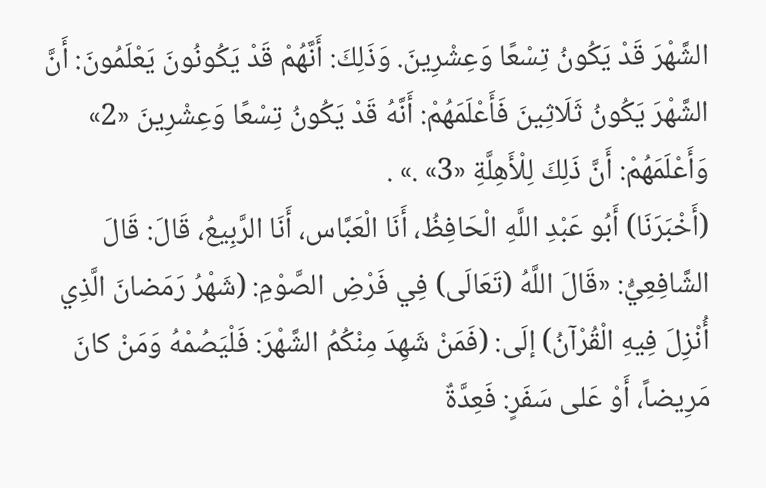الشَّهْرَ قَدْ يَكُونُ تِسْعًا وَعِشْرِينَ. وَذَلِكَ: أَنَّهُمْ قَدْ يَكُونُونَ يَعْلَمُونَ: أَنَّ الشَّهْرَ يَكُونُ ثَلَاثِينَ فَأَعْلَمَهُمْ: أَنَّهُ قَدْ يَكُونُ تِسْعًا وَعِشْرِينَ «2» وَأَعْلَمَهُمْ: أَنَّ ذَلِكَ لِلْأَهِلَّةِ «3» .» .
(أَخْبَرَنَا) أَبُو عَبْدِ اللَّهِ الْحَافِظُ، أَنَا الْعَبَّاس، أَنَا الرَّبِيعُ، قَالَ: قَالَ الشَّافِعِيُّ: «قَالَ اللَّهُ (تَعَالَى) فِي فَرْضِ الصَّوْمِ: (شَهْرُ رَمَضانَ الَّذِي أُنْزِلَ فِيهِ الْقُرْآنُ) إلَى: (فَمَنْ شَهِدَ مِنْكُمُ الشَّهْرَ: فَلْيَصُمْهُ وَمَنْ كانَ مَرِيضاً، أَوْ عَلى سَفَرٍ: فَعِدَّةٌ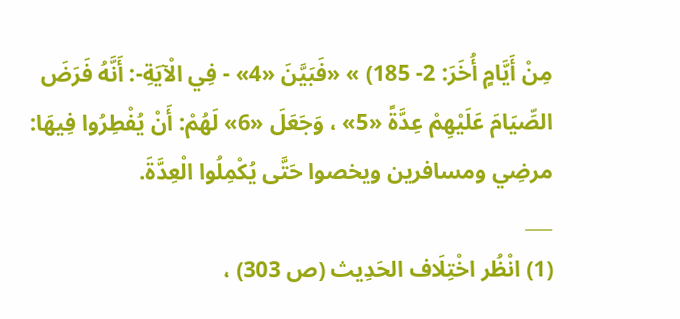مِنْ أَيَّامٍ أُخَرَ: 2- 185) » «فَبَيَّنَ «4» - فِي الْآيَةِ-: أَنَّهُ فَرَضَ الصِّيَامَ عَلَيْهِمْ عِدَّةً «5» ، وَجَعَلَ «6» لَهُمْ: أَنْ يُفْطِرُوا فِيهَا: مرضِي ومسافرين ويخصوا حَتَّى يُكْمِلُوا الْعِدَّةَ.
___
(1) انْظُر اخْتِلَاف الحَدِيث (ص 303) ،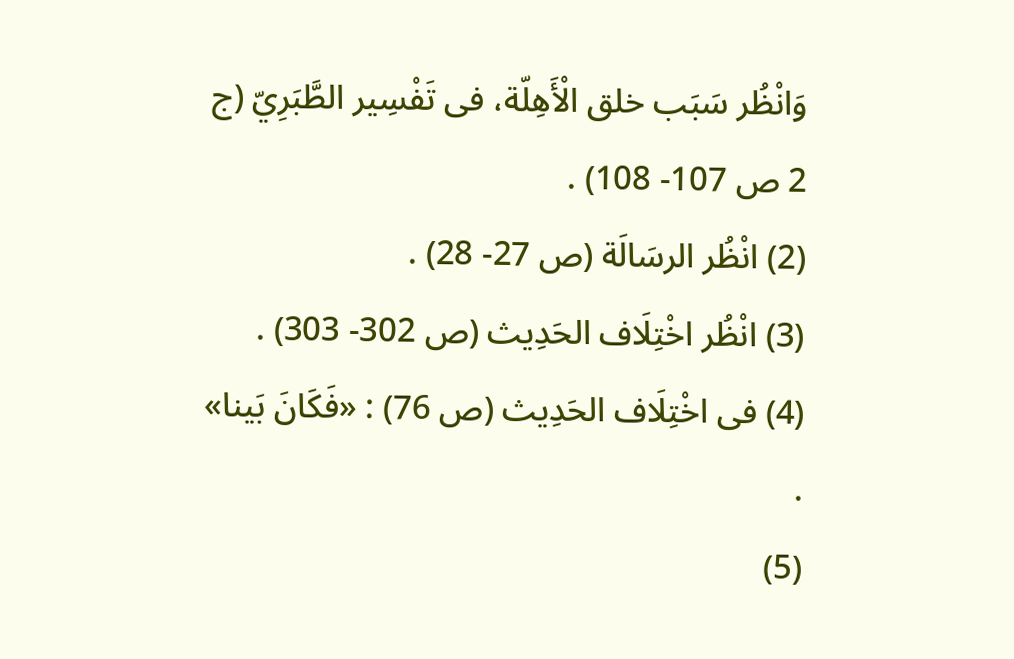وَانْظُر سَبَب خلق الْأَهِلّة، فى تَفْسِير الطَّبَرِيّ (ج 2 ص 107- 108) .
(2) انْظُر الرسَالَة (ص 27- 28) .
(3) انْظُر اخْتِلَاف الحَدِيث (ص 302- 303) .
(4) فى اخْتِلَاف الحَدِيث (ص 76) : «فَكَانَ بَينا» .
(5)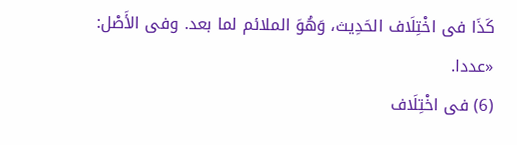كَذَا فى اخْتِلَاف الحَدِيث، وَهُوَ الملائم لما بعد. وفى الأَصْل: «عددا.
(6) فى اخْتِلَاف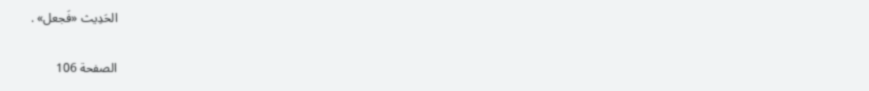الحَدِيث «فَجعل» .

الصفحة 106